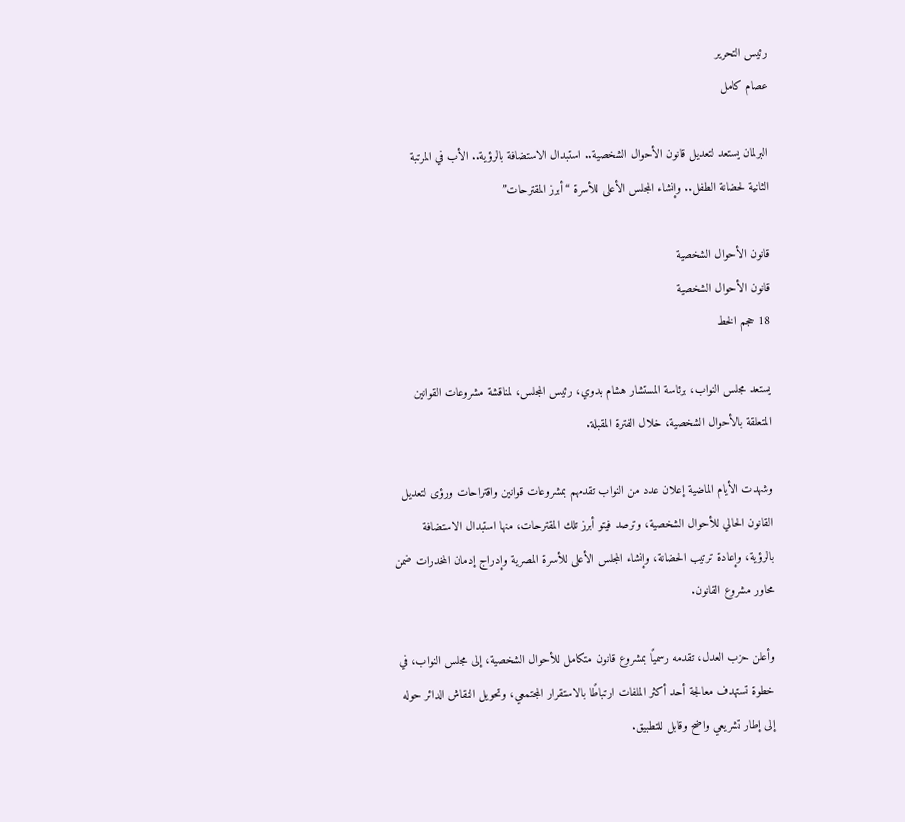رئيس التحرير
عصام كامل

البرلمان يستعد لتعديل قانون الأحوال الشخصية.. استبدال الاستضافة بالرؤية.. الأب في المرتبة الثانية لحضانة الطفل.. وإنشاء المجلس الأعلى للأسرة “أبرز المقترحات”

قانون الأحوال الشخصية
قانون الأحوال الشخصية
18 حجم الخط

يستعد مجلس النواب، برئاسة المستشار هشام بدوي، رئيس المجلس، لمناقشة مشروعات القوانين المتعلقة بالأحوال الشخصية، خلال الفترة المقبلة.

وشهدت الأيام الماضية إعلان عدد من النواب تقدمهم بمشروعات قوانين واقتراحات ورؤى لتعديل القانون الحالي للأحوال الشخصية، وترصد فيتو أبرز تلك المقترحات، منها استبدال الاستضافة بالرؤية، وإعادة ترتيب الحضانة، وإنشاء المجلس الأعلى للأسرة المصرية وإدراج إدمان المخدرات ضمن محاور مشروع القانون.

وأعلن حزب العدل، تقدمه رسميًا بمشروع قانون متكامل للأحوال الشخصية، إلى مجلس النواب، في خطوة تستهدف معالجة أحد أكثر الملفات ارتباطًا بالاستقرار المجتمعي، وتحويل النقاش الدائر حوله إلى إطار تشريعي واضح وقابل للتطبيق.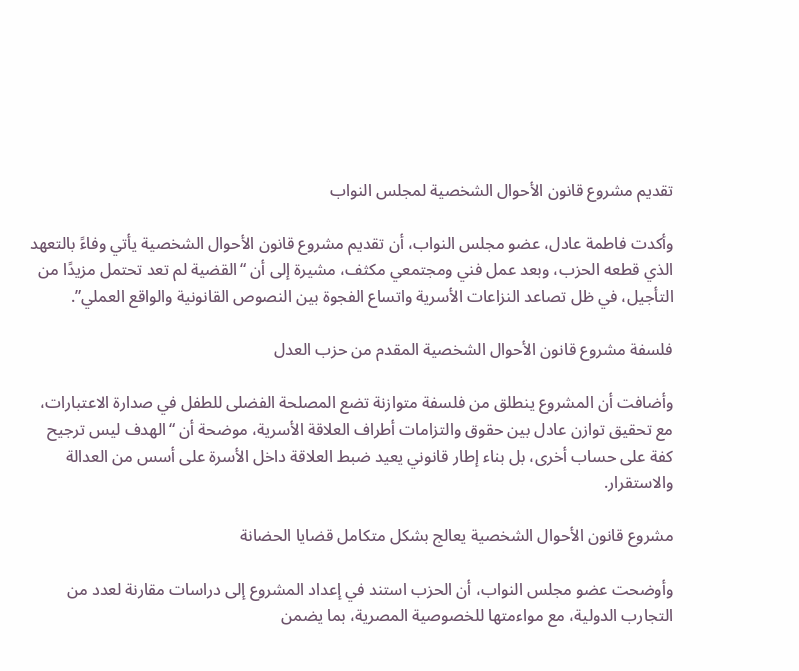تقديم مشروع قانون الأحوال الشخصية لمجلس النواب

وأكدت فاطمة عادل، عضو مجلس النواب، أن تقديم مشروع قانون الأحوال الشخصية يأتي وفاءً بالتعهد الذي قطعه الحزب، وبعد عمل فني ومجتمعي مكثف، مشيرة إلى أن “القضية لم تعد تحتمل مزيدًا من التأجيل، في ظل تصاعد النزاعات الأسرية واتساع الفجوة بين النصوص القانونية والواقع العملي”.

فلسفة مشروع قانون الأحوال الشخصية المقدم من حزب العدل

وأضافت أن المشروع ينطلق من فلسفة متوازنة تضع المصلحة الفضلى للطفل في صدارة الاعتبارات، مع تحقيق توازن عادل بين حقوق والتزامات أطراف العلاقة الأسرية، موضحة أن “الهدف ليس ترجيح كفة على حساب أخرى، بل بناء إطار قانوني يعيد ضبط العلاقة داخل الأسرة على أسس من العدالة والاستقرار.

مشروع قانون الأحوال الشخصية يعالج بشكل متكامل قضايا الحضانة

وأوضحت عضو مجلس النواب، أن الحزب استند في إعداد المشروع إلى دراسات مقارنة لعدد من التجارب الدولية، مع مواءمتها للخصوصية المصرية، بما يضمن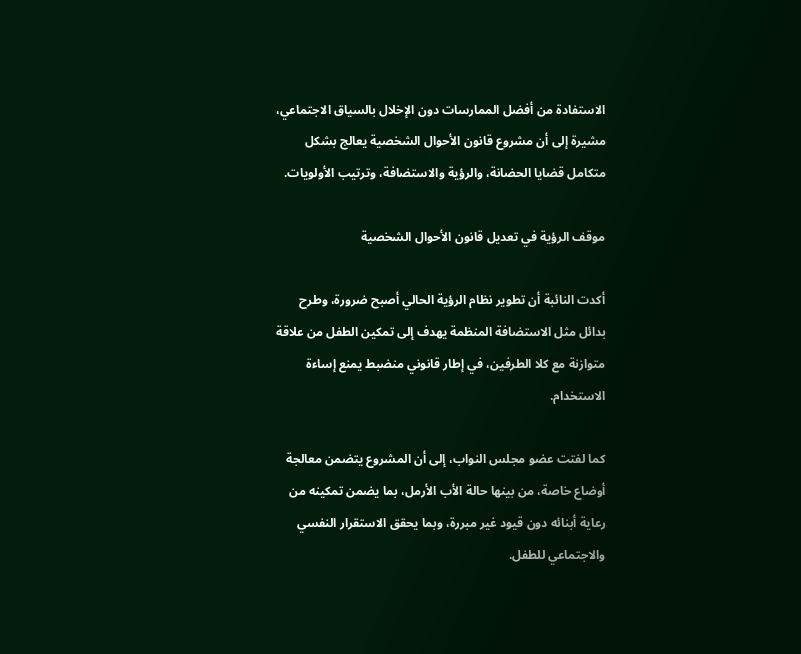الاستفادة من أفضل الممارسات دون الإخلال بالسياق الاجتماعي، مشيرة إلى أن مشروع قانون الأحوال الشخصية يعالج بشكل متكامل قضايا الحضانة، والرؤية والاستضافة، وترتيب الأولويات.

موقف الرؤية في تعديل قانون الأحوال الشخصية

أكدت النائبة أن تطوير نظام الرؤية الحالي أصبح ضرورة، وطرح بدائل مثل الاستضافة المنظمة يهدف إلى تمكين الطفل من علاقة متوازنة مع كلا الطرفين، في إطار قانوني منضبط يمنع إساءة الاستخدام.

كما لفتت عضو مجلس النواب، إلى أن المشروع يتضمن معالجة أوضاع خاصة، من بينها حالة الأب الأرمل، بما يضمن تمكينه من رعاية أبنائه دون قيود غير مبررة، وبما يحقق الاستقرار النفسي والاجتماعي للطفل.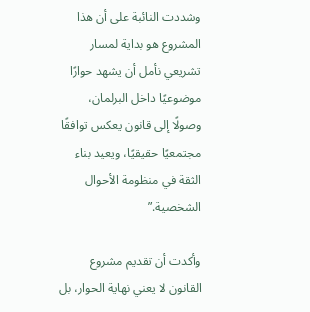وشددت النائبة على أن هذا المشروع هو بداية لمسار تشريعي نأمل أن يشهد حوارًا موضوعيًا داخل البرلمان، وصولًا إلى قانون يعكس توافقًا مجتمعيًا حقيقيًا، ويعيد بناء الثقة في منظومة الأحوال الشخصية.”

وأكدت أن تقديم مشروع القانون لا يعني نهاية الحوار، بل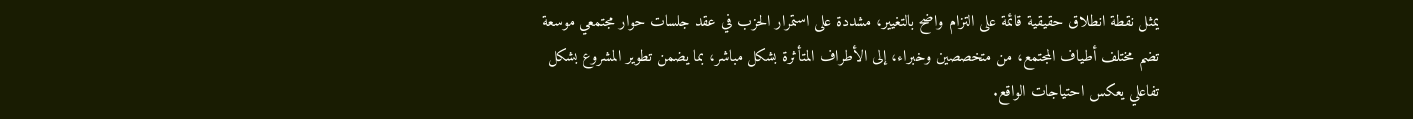يمثل نقطة انطلاق حقيقية قائمة على التزام واضح بالتغيير، مشددة على استمرار الحزب في عقد جلسات حوار مجتمعي موسعة تضم مختلف أطياف المجتمع، من متخصصين وخبراء، إلى الأطراف المتأثرة بشكل مباشر، بما يضمن تطوير المشروع بشكل تفاعلي يعكس احتياجات الواقع.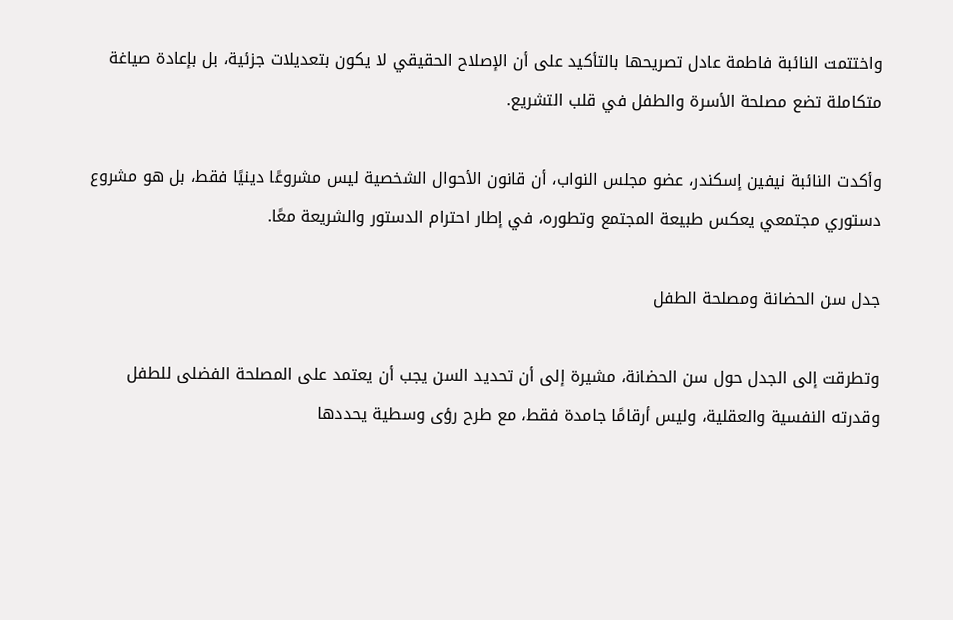واختتمت النائبة فاطمة عادل تصريحها بالتأكيد على أن الإصلاح الحقيقي لا يكون بتعديلات جزئية، بل بإعادة صياغة متكاملة تضع مصلحة الأسرة والطفل في قلب التشريع.

وأكدت النائبة نيفين إسكندر، عضو مجلس النواب، أن قانون الأحوال الشخصية ليس مشروعًا دينيًا فقط، بل هو مشروع دستوري مجتمعي يعكس طبيعة المجتمع وتطوره، في إطار احترام الدستور والشريعة معًا.

جدل سن الحضانة ومصلحة الطفل

وتطرقت إلى الجدل حول سن الحضانة، مشيرة إلى أن تحديد السن يجب أن يعتمد على المصلحة الفضلى للطفل وقدرته النفسية والعقلية، وليس أرقامًا جامدة فقط، مع طرح رؤى وسطية يحددها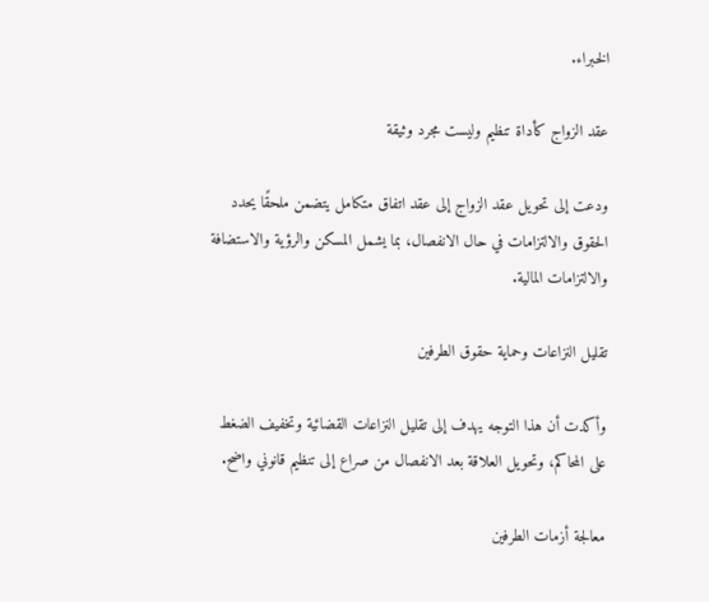الخبراء.

عقد الزواج كأداة تنظيم وليست مجرد وثيقة

ودعت إلى تحويل عقد الزواج إلى عقد اتفاق متكامل يتضمن ملحقًا يحدد الحقوق والالتزامات في حال الانفصال، بما يشمل المسكن والرؤية والاستضافة والالتزامات المالية.

تقليل النزاعات وحماية حقوق الطرفين

وأكدت أن هذا التوجه يهدف إلى تقليل النزاعات القضائية وتخفيف الضغط على المحاكم، وتحويل العلاقة بعد الانفصال من صراع إلى تنظيم قانوني واضح.

معالجة أزمات الطرفين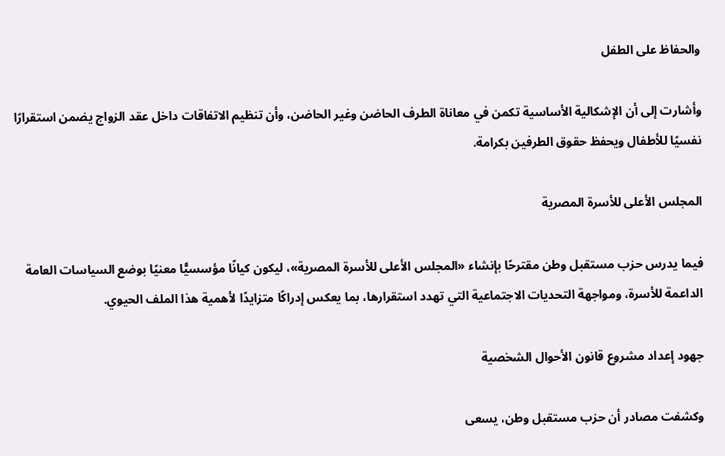والحفاظ على الطفل

وأشارت إلى أن الإشكالية الأساسية تكمن في معاناة الطرف الحاضن وغير الحاضن، وأن تنظيم الاتفاقات داخل عقد الزواج يضمن استقرارًا نفسيًا للأطفال ويحفظ حقوق الطرفين بكرامة.

المجلس الأعلى للأسرة المصرية

فيما يدرس حزب مستقبل وطن مقترحًا بإنشاء «المجلس الأعلى للأسرة المصرية»، ليكون كيانًا مؤسسيًّا معنيًا بوضع السياسات العامة الداعمة للأسرة، ومواجهة التحديات الاجتماعية التي تهدد استقرارها، بما يعكس إدراكًا متزايدًا لأهمية هذا الملف الحيوي.

جهود إعداد مشروع قانون الأحوال الشخصية

وكشفت مصادر أن حزب مستقبل وطن، يسعى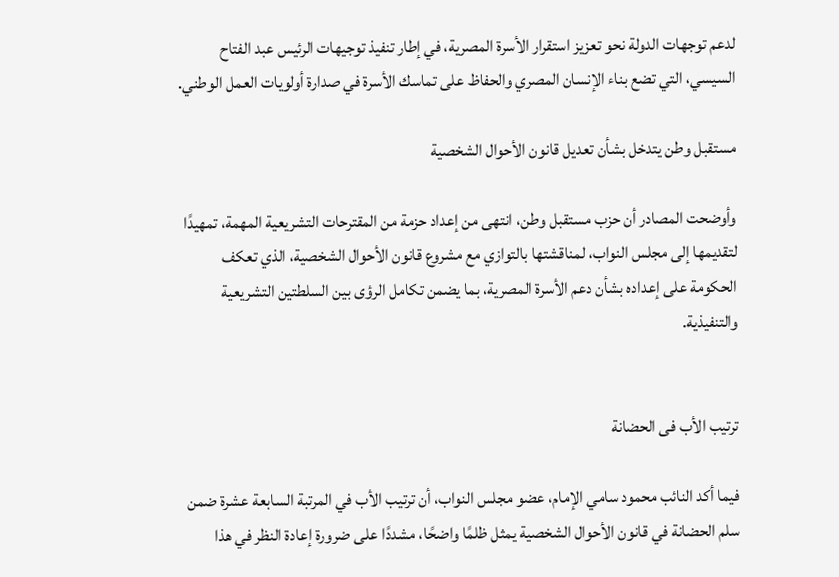لدعم توجهات الدولة نحو تعزيز استقرار الأسرة المصرية، في إطار تنفيذ توجيهات الرئيس عبد الفتاح السيسي، التي تضع بناء الإنسان المصري والحفاظ على تماسك الأسرة في صدارة أولويات العمل الوطني.

مستقبل وطن يتدخل بشأن تعديل قانون الأحوال الشخصية

وأوضحت المصادر أن حزب مستقبل وطن، انتهى من إعداد حزمة من المقترحات التشريعية المهمة، تمهيدًا لتقديمها إلى مجلس النواب، لمناقشتها بالتوازي مع مشروع قانون الأحوال الشخصية، الذي تعكف الحكومة على إعداده بشأن دعم الأسرة المصرية، بما يضمن تكامل الرؤى بين السلطتين التشريعية والتنفيذية.


ترتيب الأب فى الحضانة

فيما أكد النائب محمود سامي الإمام، عضو مجلس النواب، أن ترتيب الأب في المرتبة السابعة عشرة ضمن سلم الحضانة في قانون الأحوال الشخصية يمثل ظلمًا واضحًا، مشددًا على ضرورة إعادة النظر في هذا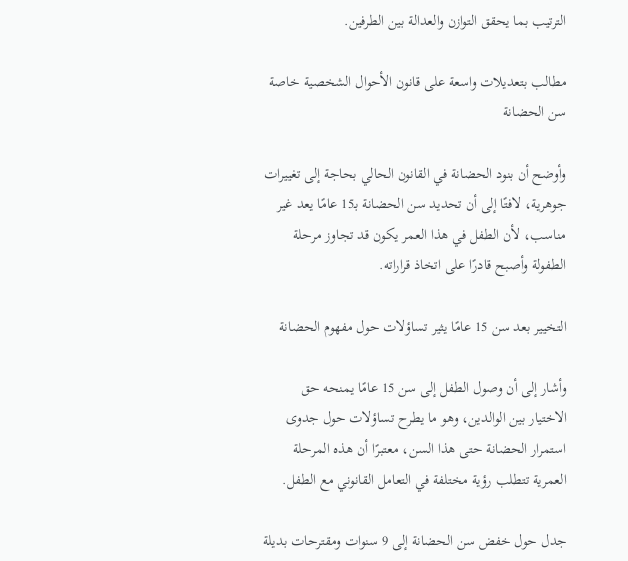الترتيب بما يحقق التوازن والعدالة بين الطرفين.

مطالب بتعديلات واسعة على قانون الأحوال الشخصية خاصة سن الحضانة

وأوضح أن بنود الحضانة في القانون الحالي بحاجة إلى تغييرات جوهرية، لافتًا إلى أن تحديد سن الحضانة بـ15 عامًا يعد غير مناسب، لأن الطفل في هذا العمر يكون قد تجاوز مرحلة الطفولة وأصبح قادرًا على اتخاذ قراراته.

التخيير بعد سن 15 عامًا يثير تساؤلات حول مفهوم الحضانة

وأشار إلى أن وصول الطفل إلى سن 15 عامًا يمنحه حق الاختيار بين الوالدين، وهو ما يطرح تساؤلات حول جدوى استمرار الحضانة حتى هذا السن، معتبرًا أن هذه المرحلة العمرية تتطلب رؤية مختلفة في التعامل القانوني مع الطفل.

جدل حول خفض سن الحضانة إلى 9 سنوات ومقترحات بديلة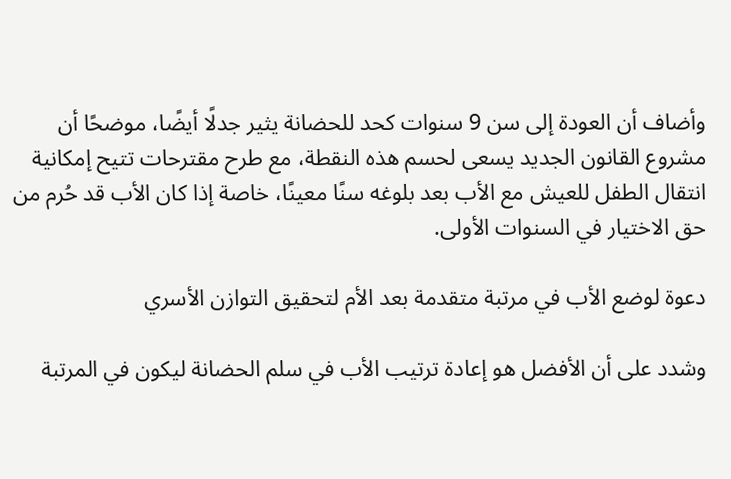وأضاف أن العودة إلى سن 9 سنوات كحد للحضانة يثير جدلًا أيضًا، موضحًا أن مشروع القانون الجديد يسعى لحسم هذه النقطة، مع طرح مقترحات تتيح إمكانية انتقال الطفل للعيش مع الأب بعد بلوغه سنًا معينًا، خاصة إذا كان الأب قد حُرم من حق الاختيار في السنوات الأولى.

دعوة لوضع الأب في مرتبة متقدمة بعد الأم لتحقيق التوازن الأسري

وشدد على أن الأفضل هو إعادة ترتيب الأب في سلم الحضانة ليكون في المرتبة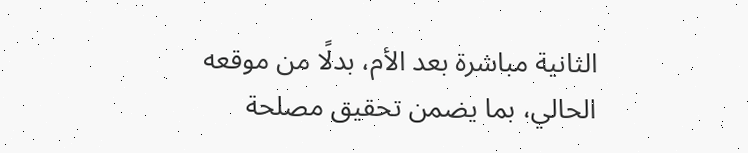الثانية مباشرة بعد الأم، بدلًا من موقعه الحالي، بما يضمن تحقيق مصلحة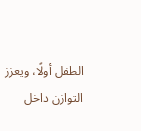الطفل أولًا، ويعزز التوازن داخل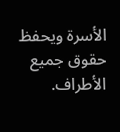الأسرة ويحفظ حقوق جميع الأطراف.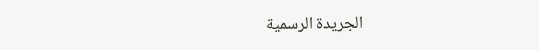الجريدة الرسمية